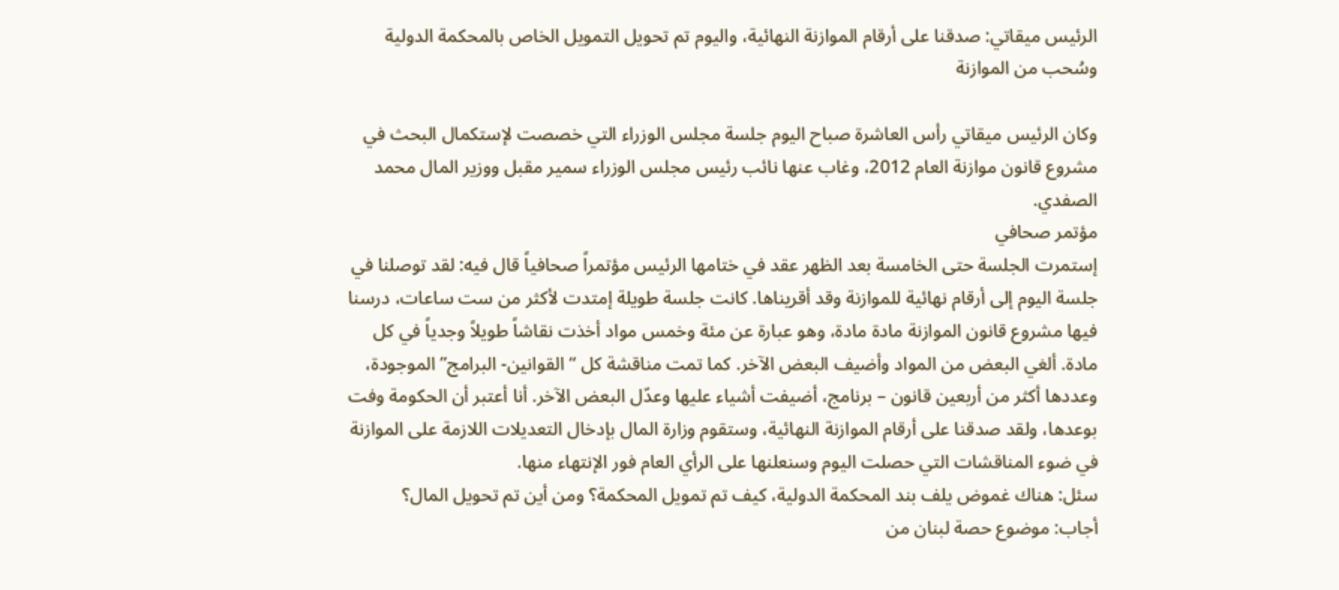الرئيس ميقاتي: صدقنا على أرقام الموازنة النهائية، واليوم تم تحويل التمويل الخاص بالمحكمة الدولية وسُحب من الموازنة

وكان الرئيس ميقاتي رأس العاشرة صباح اليوم جلسة مجلس الوزراء التي خصصت لإستكمال البحث في مشروع قانون موازنة العام 2012، وغاب عنها نائب رئيس مجلس الوزراء سمير مقبل ووزير المال محمد الصفدي.
مؤتمر صحافي
إستمرت الجلسة حتى الخامسة بعد الظهر عقد في ختامها الرئيس مؤتمراً صحافياً قال فيه: لقد توصلنا في جلسة اليوم إلى أرقام نهائية للموازنة وقد أقريناها. كانت جلسة طويلة إمتدت لأكثر من ست ساعات، درسنا فيها مشروع قانون الموازنة مادة مادة، وهو عبارة عن مئة وخمس مواد أخذت نقاشاً طويلاً وجدياً في كل مادة. ألغي البعض من المواد وأضيف البعض الآخر. كما تمت مناقشة كل “القوانين- البرامج” الموجودة، وعددها أكثر من أربعين قانون – برنامج، أضيفت أشياء عليها وعدّل البعض الآخر. أنا أعتبر أن الحكومة وفت بوعدها، ولقد صدقنا على أرقام الموازنة النهائية، وستقوم وزارة المال بإدخال التعديلات اللازمة على الموازنة في ضوء المناقشات التي حصلت اليوم وسنعلنها على الرأي العام فور الإنتهاء منها.
سئل: هناك غموض يلف بند المحكمة الدولية، كيف تم تمويل المحكمة؟ ومن أين تم تحويل المال؟
أجاب: موضوع حصة لبنان من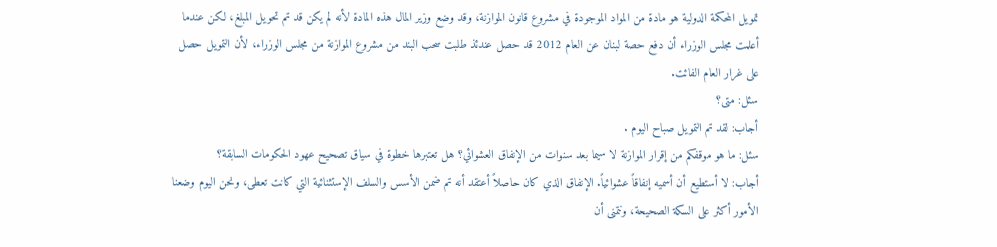تمويل المحكمة الدولية هو مادة من المواد الموجودة في مشروع قانون الموازنة، وقد وضع وزير المال هذه المادة لأنه لم يكن قد تم تحويل المبلغ، لكن عندما أعلمت مجلس الوزراء أن دفع حصة لبنان عن العام 2012 قد حصل عندئذ طلبت سحب البند من مشروع الموازنة من مجلس الوزراء، لأن التمويل حصل على غرار العام الفائت.
سئل: متى؟
أجاب: لقد تم التمويل صباح اليوم .
سئل: ما هو موقفكم من إقرار الموازنة لا سيما بعد سنوات من الإنفاق العشوائي؟ هل تعتبرها خطوة في سياق تصحيح عهود الحكومات السابقة؟
أجاب: لا أستطيع أن أسميه إنفاقاً عشوائياً. الإنفاق الذي كان حاصلاً أعتقد أنه تم ضمن الأسس والسلف الإستثنائية التي كانت تعطى، ونحن اليوم وضعنا الأمور أكثر على السكة الصحيحة، ونتمنى أن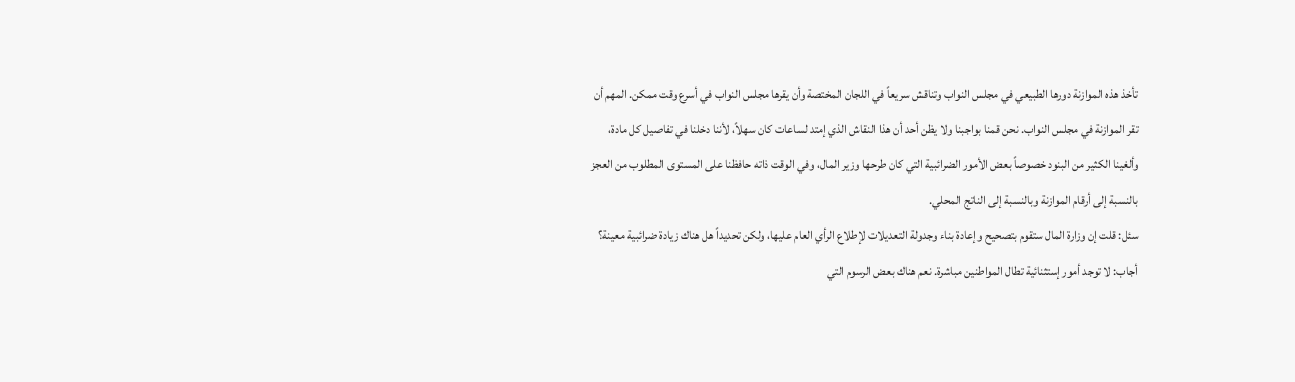تأخذ هذه الموازنة دورها الطبيعي في مجلس النواب وتناقش سريعاً في اللجان المختصة وأن يقرها مجلس النواب في أسرع وقت ممكن. المهم أن تقر الموازنة في مجلس النواب. نحن قمنا بواجبنا ولا يظن أحد أن هذا النقاش الذي إمتد لساعات كان سهلاً، لأننا دخلنا في تفاصيل كل مادة، وألغينا الكثير من البنود خصوصاً بعض الأمور الضرائبية التي كان طرحها وزير المال، وفي الوقت ذاته حافظنا على المستوى المطلوب من العجز بالنسبة إلى أرقام الموازنة وبالنسبة إلى الناتج المحلي.
سئل: قلت إن وزارة المال ستقوم بتصحيح وإعادة بناء وجدولة التعديلات لإطلاع الرأي العام عليها، ولكن تحديداً هل هناك زيادة ضرائبية معينة؟
أجاب: لا توجد أمور إستثنائية تطال المواطنين مباشرة. نعم هناك بعض الرسوم التي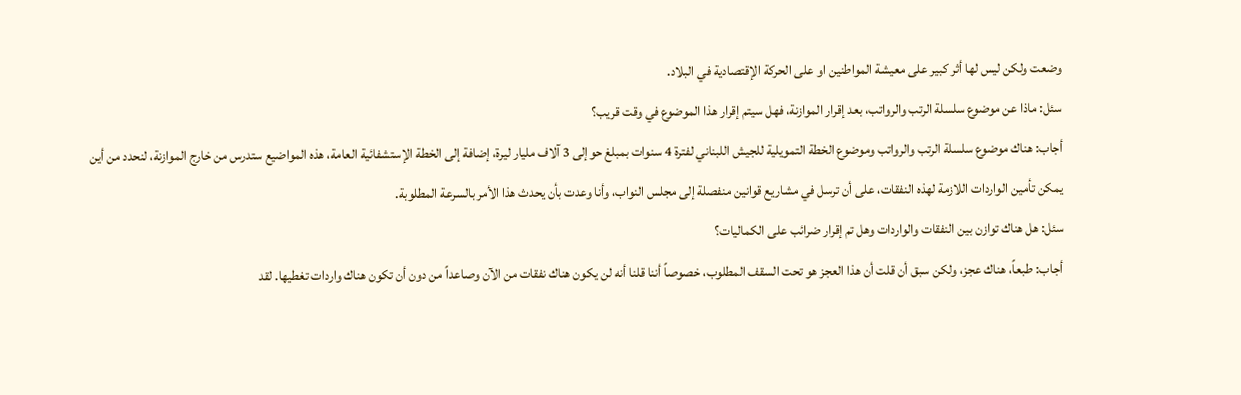وضعت ولكن ليس لها أثر كبير على معيشة المواطنين او على الحركة الإقتصادية في البلاد.
سئل: ماذا عن موضوع سلسلة الرتب والرواتب، بعد إقرار الموازنة، فهل سيتم إقرار هذا الموضوع في وقت قريب؟
أجاب: هناك موضوع سلسلة الرتب والرواتب وموضوع الخطة التمويلية للجيش اللبناني لفترة 4 سنوات بمبلغ حوإلى 3 آلاف مليار ليرة، إضافة إلى الخطة الإستشفائية العامة، هذه المواضيع ستدرس من خارج الموازنة، لنحدد من أين يمكن تأمين الواردات اللازمة لهذه النفقات، على أن ترسل في مشاريع قوانين منفصلة إلى مجلس النواب، وأنا وعدت بأن يحدث هذا الأمر بالسرعة المطلوبة.
سئل: هل هناك توازن بين النفقات والواردات وهل تم إقرار ضرائب على الكماليات؟
أجاب: طبعاً، هناك عجز، ولكن سبق أن قلت أن هذا العجز هو تحت السقف المطلوب، خصوصاً أننا قلنا أنه لن يكون هناك نفقات من الآن وصاعداً من دون أن تكون هناك واردات تغطيها. لقد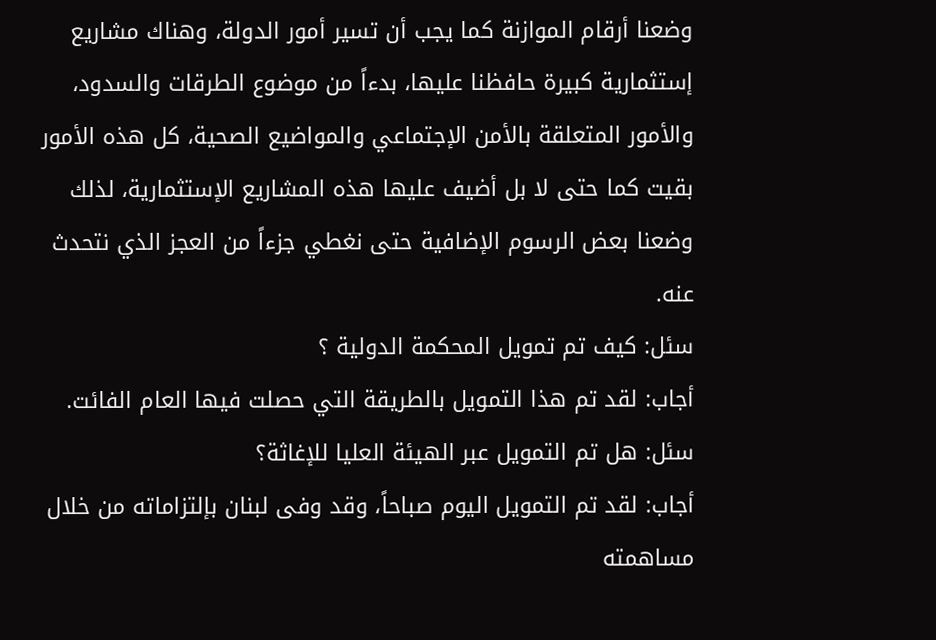وضعنا أرقام الموازنة كما يجب أن تسير أمور الدولة، وهناك مشاريع إستثمارية كبيرة حافظنا عليها، بدءاً من موضوع الطرقات والسدود، والأمور المتعلقة بالأمن الإجتماعي والمواضيع الصحية، كل هذه الأمور بقيت كما حتى لا بل أضيف عليها هذه المشاريع الإستثمارية، لذلك وضعنا بعض الرسوم الإضافية حتى نغطي جزءاً من العجز الذي نتحدث عنه.
سئل: كيف تم تمويل المحكمة الدولية ؟
أجاب: لقد تم هذا التمويل بالطريقة التي حصلت فيها العام الفائت.
سئل: هل تم التمويل عبر الهيئة العليا للإغاثة؟
أجاب: لقد تم التمويل اليوم صباحاً، وقد وفى لبنان بإلتزاماته من خلال مساهمته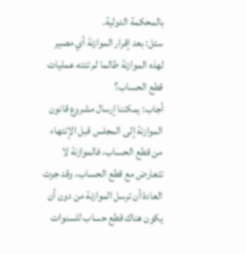بالمحكمة الدولية.
سئل: بعد إقرار الموازنة أي مصير لهذه الموازنة طالما لم تنته عمليات قطع الحساب؟
أجاب: يمكننا إرسال مشروع قانون الموازنة إلى المجلس قبل الإنتهاء من قطع الحساب، فالموازنة لا تتعارض مع قطع الحساب، وقد جرت العادة أن ترسل الموازنة من دون أن يكون هناك قطع حساب للسنوات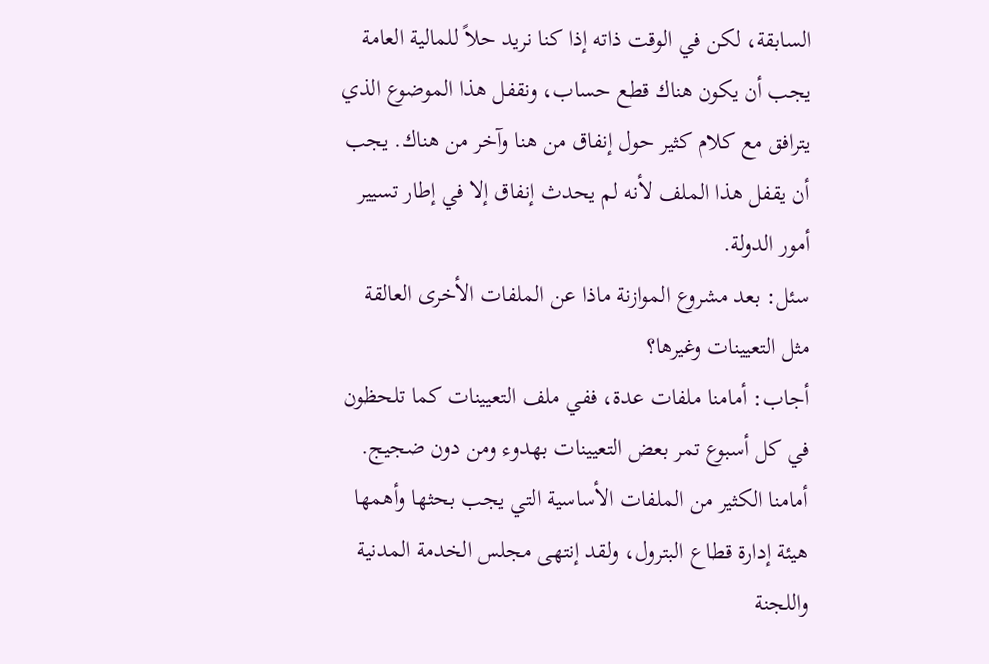السابقة، لكن في الوقت ذاته إذا كنا نريد حلاً للمالية العامة يجب أن يكون هناك قطع حساب، ونقفل هذا الموضوع الذي يترافق مع كلام كثير حول إنفاق من هنا وآخر من هناك. يجب أن يقفل هذا الملف لأنه لم يحدث إنفاق إلا في إطار تسيير أمور الدولة.
سئل: بعد مشروع الموازنة ماذا عن الملفات الأخرى العالقة مثل التعيينات وغيرها؟
أجاب: أمامنا ملفات عدة، ففي ملف التعيينات كما تلحظون في كل أسبوع تمر بعض التعيينات بهدوء ومن دون ضجيج. أمامنا الكثير من الملفات الأساسية التي يجب بحثها وأهمها هيئة إدارة قطاع البترول، ولقد إنتهى مجلس الخدمة المدنية واللجنة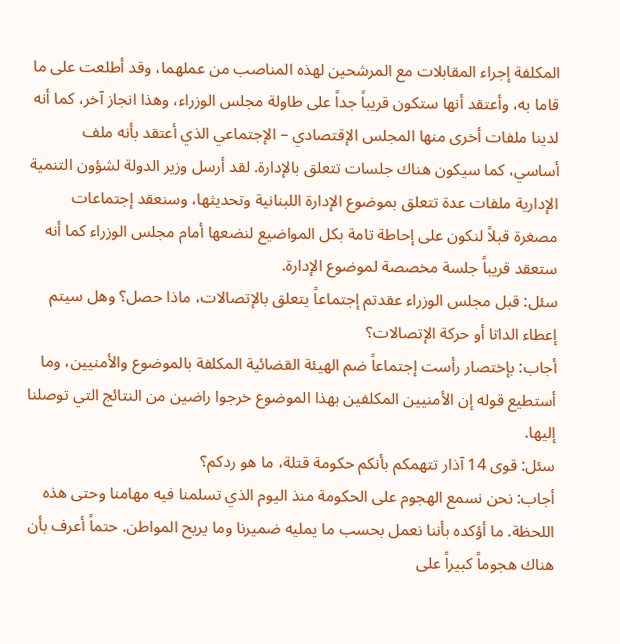المكلفة إجراء المقابلات مع المرشحين لهذه المناصب من عملهما، وقد أطلعت على ما قاما به، وأعتقد أنها ستكون قريباً جداً على طاولة مجلس الوزراء، وهذا انجاز آخر، كما أنه لدينا ملفات أخرى منها المجلس الإقتصادي – الإجتماعي الذي أعتقد بأنه ملف أساسي، كما سيكون هناك جلسات تتعلق بالإدارة. لقد أرسل وزير الدولة لشؤون التنمية الإدارية ملفات عدة تتعلق بموضوع الإدارة اللبنانية وتحديثها، وسنعقد إجتماعات مصغرة قبلاً لنكون على إحاطة تامة بكل المواضيع لنضعها أمام مجلس الوزراء كما أنه ستعقد قريباً جلسة مخصصة لموضوع الإدارة.
سئل: قبل مجلس الوزراء عقدتم إجتماعاً يتعلق بالإتصالات، ماذا حصل؟ وهل سيتم إعطاء الداتا أو حركة الإتصالات؟
أجاب: بإختصار رأست إجتماعاً ضم الهيئة القضائية المكلفة بالموضوع والأمنيين، وما أستطيع قوله إن الأمنيين المكلفين بهذا الموضوع خرجوا راضين من النتائج التي توصلنا إليها.
سئل: قوى 14 آذار تتهمكم بأنكم حكومة قتلة، ما هو ردكم؟
أجاب: نحن نسمع الهجوم على الحكومة منذ اليوم الذي تسلمنا فيه مهامنا وحتى هذه اللحظة. ما أؤكده بأننا نعمل بحسب ما يمليه ضميرنا وما يريح المواطن. حتماً أعرف بأن هناك هجوماً كبيراً على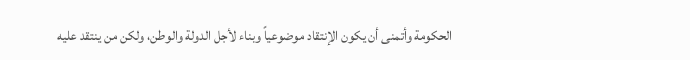الحكومة وأتمنى أن يكون الإنتقاد موضوعياً وبناء لأجل الدولة والوطن، ولكن من ينتقد عليه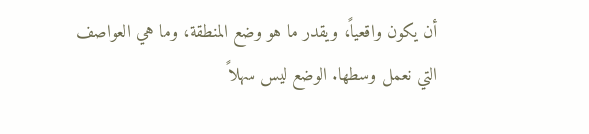أن يكون واقعياً، ويقدر ما هو وضع المنطقة، وما هي العواصف التي نعمل وسطها. الوضع ليس سهلاً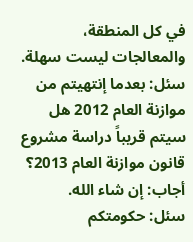في كل المنطقة، والمعالجات ليست سهلة.
سئل: بعدما إنتهيتم من موازنة العام 2012 هل سيتم قريباً دراسة مشروع قانون موازنة العام 2013؟
أجاب: إن شاء الله.
سئل: حكومتكم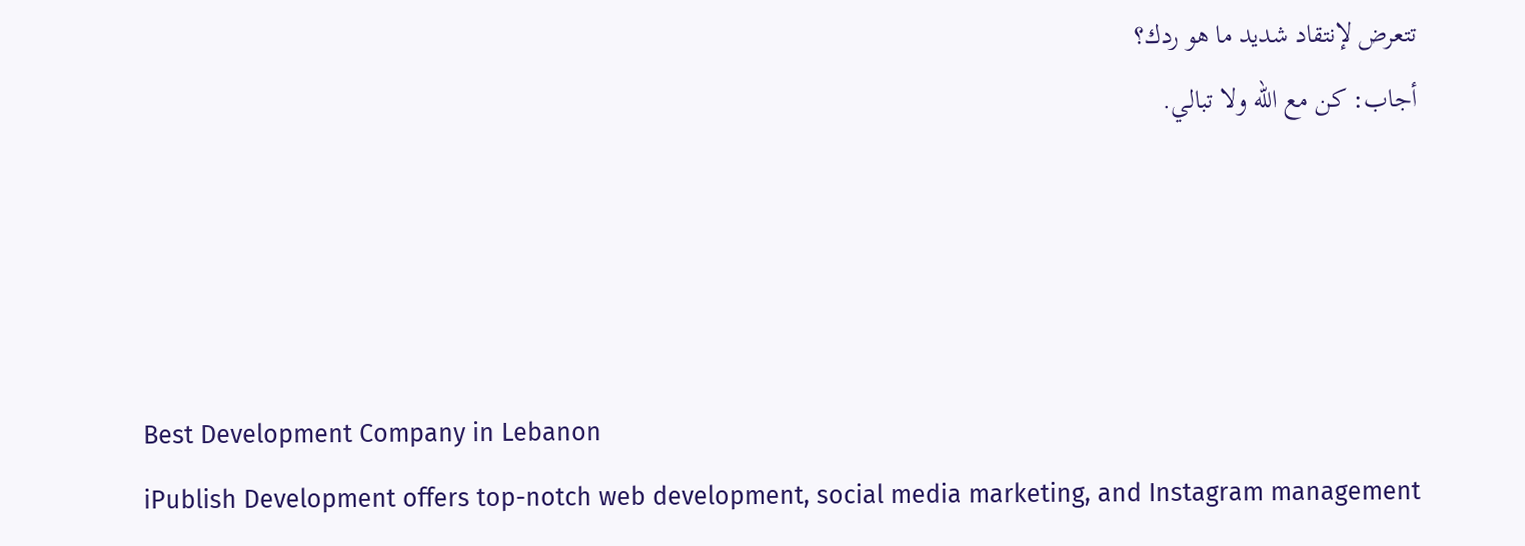تتعرض لإنتقاد شديد ما هو ردك؟
أجاب: كن مع الله ولا تبالي.




Best Development Company in Lebanon
iPublish Development offers top-notch web development, social media marketing, and Instagram management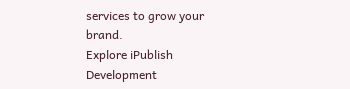services to grow your brand.
Explore iPublish Development